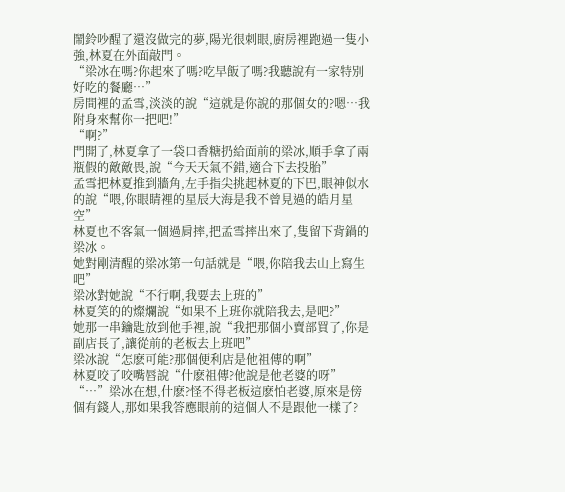鬧鈴吵醒了還沒做完的夢,陽光很刺眼,廚房裡跑過一隻小強,林夏在外面敲門。
“梁冰在嗎?你起來了嗎?吃早飯了嗎?我聽說有一家特別好吃的餐廳…”
房間裡的孟雪,淡淡的說“這就是你說的那個女的?嗯…我附身來幫你一把吧!”
“啊?”
門開了,林夏拿了一袋口香糖扔給面前的梁冰,順手拿了兩瓶假的敵敵畏,說“今天天氣不錯,適合下去投胎”
孟雪把林夏推到牆角,左手指尖挑起林夏的下巴,眼神似水的說“喂,你眼睛裡的星辰大海是我不曾見過的皓月星空”
林夏也不客氣一個過肩摔,把孟雪摔出來了,隻留下背鍋的梁冰。
她對剛清醒的梁冰第一句話就是“喂,你陪我去山上寫生吧”
梁冰對她說“不行啊,我要去上班的”
林夏笑的的燦爛說“如果不上班你就陪我去,是吧?”
她那一串鑰匙放到他手裡,說“我把那個小賣部買了,你是副店長了,讓從前的老板去上班吧”
梁冰說“怎麽可能?那個便利店是他祖傳的啊”
林夏咬了咬嘴唇說“什麽祖傳?他說是他老婆的呀”
“…”梁冰在想,什麽?怪不得老板這麽怕老婆,原來是傍個有錢人,那如果我答應眼前的這個人不是跟他一樣了?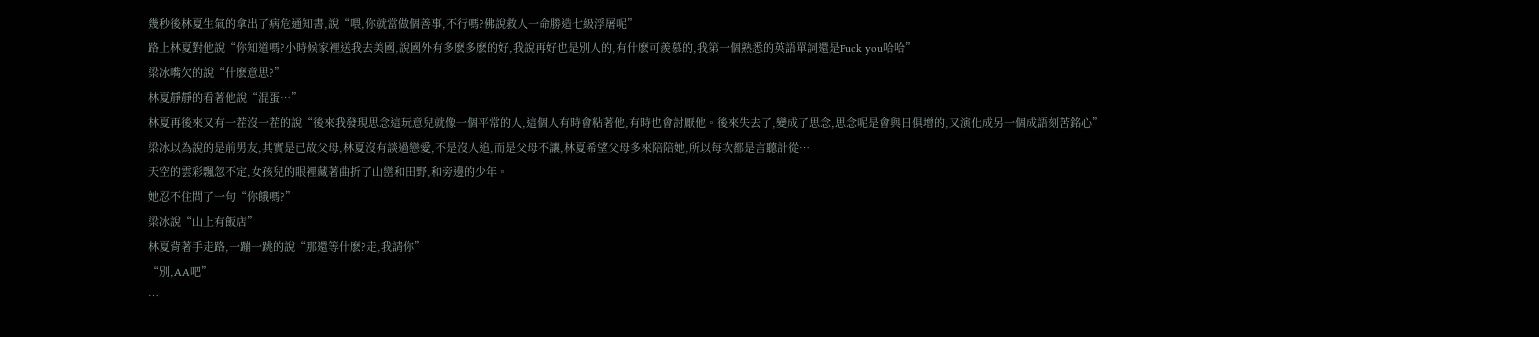幾秒後林夏生氣的拿出了病危通知書,說“喂,你就當做個善事,不行嗎?佛說救人一命勝造七級浮屠呢”
路上林夏對他說“你知道嗎?小時候家裡送我去美國,說國外有多麽多麽的好,我說再好也是別人的,有什麽可羨慕的,我第一個熟悉的英語單詞還是Fuck you哈哈”
梁冰嘴欠的說“什麽意思?”
林夏靜靜的看著他說“混蛋…”
林夏再後來又有一茬沒一茬的說“後來我發現思念這玩意兒就像一個平常的人,這個人有時會粘著他,有時也會討厭他。後來失去了,變成了思念,思念呢是會與日俱增的,又演化成另一個成語刻苦銘心”
梁冰以為說的是前男友,其實是已故父母,林夏沒有談過戀愛,不是沒人追,而是父母不讓,林夏希望父母多來陪陪她,所以每次都是言聽計從…
天空的雲彩飄忽不定,女孩兒的眼裡藏著曲折了山巒和田野,和旁邊的少年。
她忍不住問了一句“你餓嗎?”
梁冰說“山上有飯店”
林夏背著手走路,一蹦一跳的說“那還等什麽?走,我請你”
“別,AA吧”
…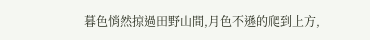暮色悄然掠過田野山間,月色不遜的爬到上方,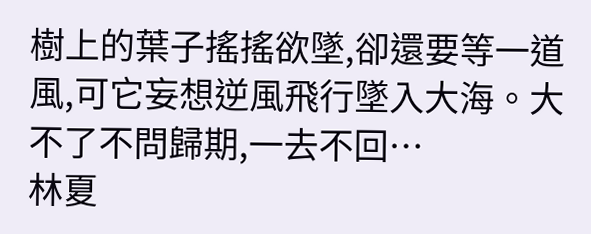樹上的葉子搖搖欲墜,卻還要等一道風,可它妄想逆風飛行墜入大海。大不了不問歸期,一去不回…
林夏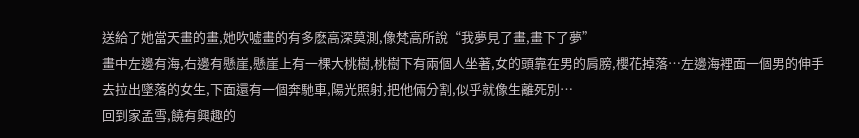送給了她當天畫的畫,她吹噓畫的有多麽高深莫測,像梵高所說“我夢見了畫,畫下了夢”
畫中左邊有海,右邊有懸崖,懸崖上有一棵大桃樹,桃樹下有兩個人坐著,女的頭靠在男的肩膀,櫻花掉落…左邊海裡面一個男的伸手去拉出墜落的女生,下面還有一個奔馳車,陽光照射,把他倆分割,似乎就像生離死別…
回到家孟雪,饒有興趣的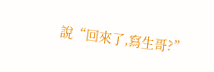說“回來了,寫生哥?”